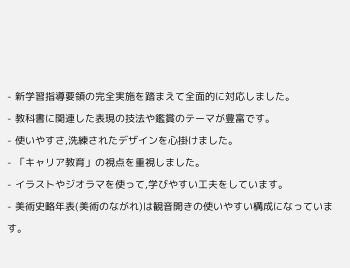- 新学習指導要領の完全実施を踏まえて全面的に対応しました。
- 教科書に関連した表現の技法や鑑賞のテーマが豊富です。
- 使いやすさ,洗練されたデザインを心掛けました。
- 「キャリア教育」の視点を重視しました。
- イラストやジオラマを使って,学びやすい工夫をしています。
- 美術史略年表(美術のながれ)は観音開きの使いやすい構成になっています。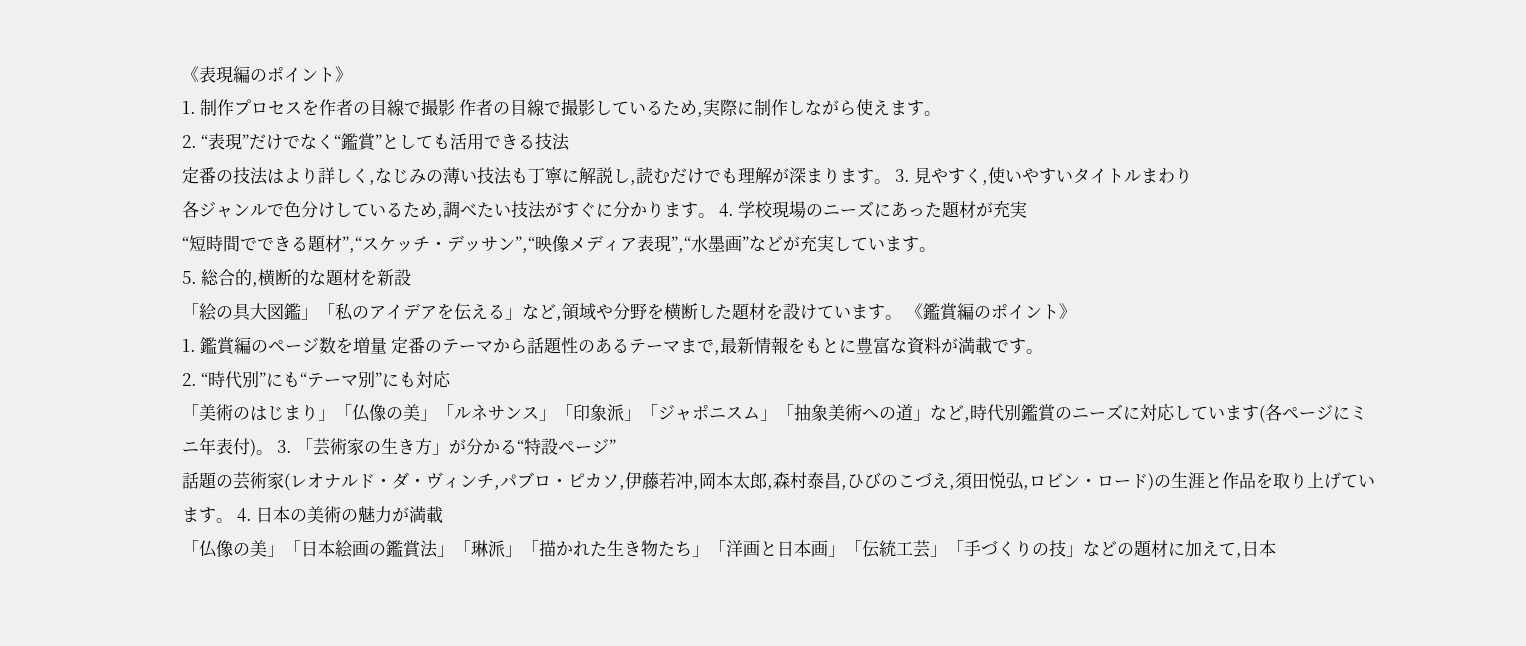《表現編のポイント》
1. 制作プロセスを作者の目線で撮影 作者の目線で撮影しているため,実際に制作しながら使えます。
2. “表現”だけでなく“鑑賞”としても活用できる技法
定番の技法はより詳しく,なじみの薄い技法も丁寧に解説し,読むだけでも理解が深まります。 3. 見やすく,使いやすいタイトルまわり
各ジャンルで色分けしているため,調べたい技法がすぐに分かります。 4. 学校現場のニーズにあった題材が充実
“短時間でできる題材”,“スケッチ・デッサン”,“映像メディア表現”,“水墨画”などが充実しています。
5. 総合的,横断的な題材を新設
「絵の具大図鑑」「私のアイデアを伝える」など,領域や分野を横断した題材を設けています。 《鑑賞編のポイント》
1. 鑑賞編のページ数を増量 定番のテーマから話題性のあるテーマまで,最新情報をもとに豊富な資料が満載です。
2. “時代別”にも“テーマ別”にも対応
「美術のはじまり」「仏像の美」「ルネサンス」「印象派」「ジャポニスム」「抽象美術への道」など,時代別鑑賞のニーズに対応しています(各ページにミニ年表付)。 3. 「芸術家の生き方」が分かる“特設ページ”
話題の芸術家(レオナルド・ダ・ヴィンチ,パブロ・ピカソ,伊藤若冲,岡本太郎,森村泰昌,ひびのこづえ,須田悦弘,ロビン・ロード)の生涯と作品を取り上げています。 4. 日本の美術の魅力が満載
「仏像の美」「日本絵画の鑑賞法」「琳派」「描かれた生き物たち」「洋画と日本画」「伝統工芸」「手づくりの技」などの題材に加えて,日本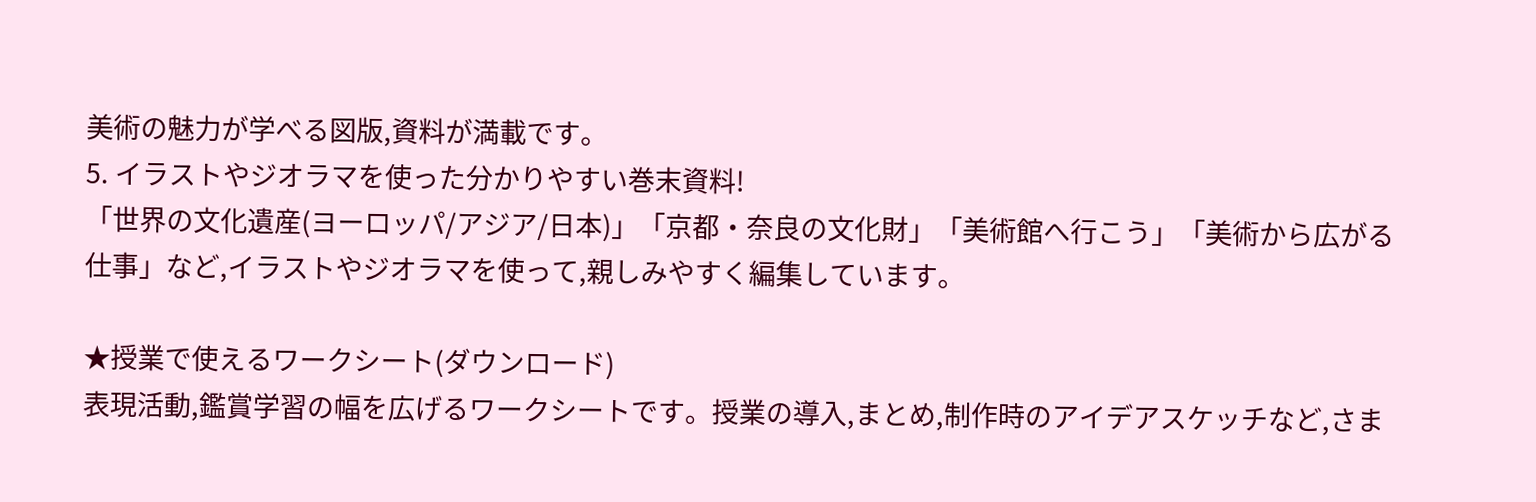美術の魅力が学べる図版,資料が満載です。
5. イラストやジオラマを使った分かりやすい巻末資料!
「世界の文化遺産(ヨーロッパ/アジア/日本)」「京都・奈良の文化財」「美術館へ行こう」「美術から広がる仕事」など,イラストやジオラマを使って,親しみやすく編集しています。

★授業で使えるワークシート(ダウンロード)
表現活動,鑑賞学習の幅を広げるワークシートです。授業の導入,まとめ,制作時のアイデアスケッチなど,さま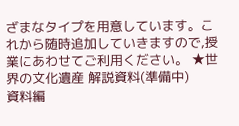ざまなタイプを用意しています。これから随時追加していきますので,授業にあわせてご利用ください。 ★世界の文化遺産 解説資料(準備中)
資料編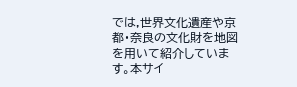では,世界文化遺産や京都・奈良の文化財を地図を用いて紹介しています。本サイ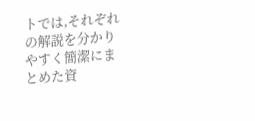トでは,それぞれの解説を分かりやすく簡潔にまとめた資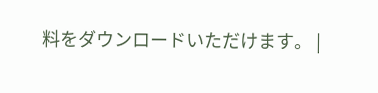料をダウンロードいただけます。 |